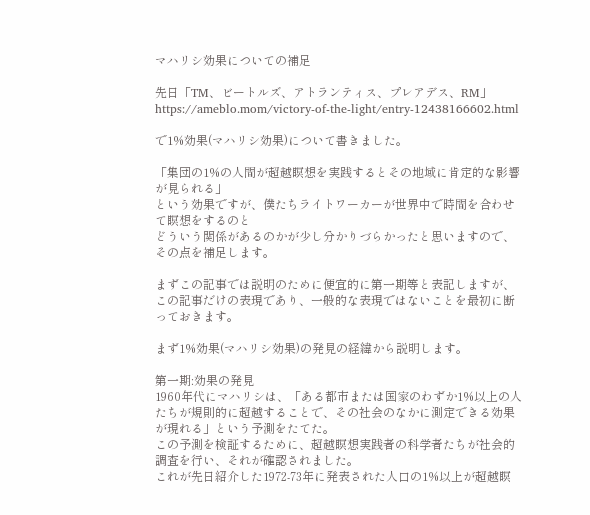マハリシ効果についての補足

先日「TM、ビートルズ、アトランティス、プレアデス、RM」
https://ameblo.mom/victory-of-the-light/entry-12438166602.html

で1%効果(マハリシ効果)について書きました。

「集団の1%の人間が超越瞑想を実践するとその地域に肯定的な影響が見られる」
という効果ですが、僕たちライトワーカーが世界中で時間を合わせて瞑想をするのと
どういう関係があるのかが少し分かりづらかったと思いますので、その点を補足します。

まずこの記事では説明のために便宜的に第一期等と表記しますが、
この記事だけの表現であり、一般的な表現ではないことを最初に断っておきます。

まず1%効果(マハリシ効果)の発見の経緯から説明します。

第一期:効果の発見
1960年代にマハリシは、「ある都市または国家のわずか1%以上の人たちが規則的に超越することで、その社会のなかに測定できる効果が現れる」という予測をたてた。
この予測を検証するために、超越瞑想実践者の科学者たちが社会的調査を行い、それが確認されました。
これが先日紹介した1972-73年に発表された人口の1%以上が超越瞑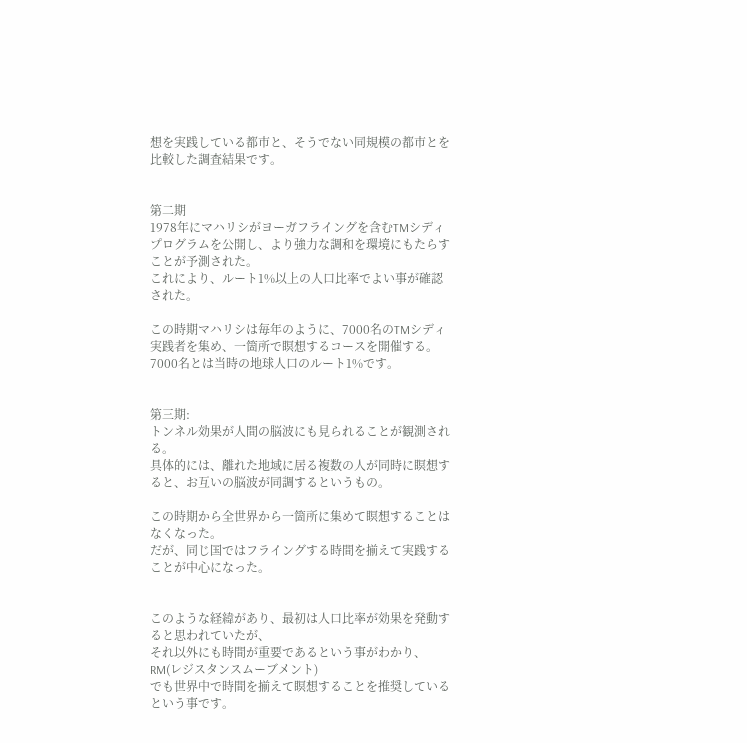想を実践している都市と、そうでない同規模の都市とを比較した調査結果です。


第二期
1978年にマハリシがヨーガフライングを含むTMシディプログラムを公開し、より強力な調和を環境にもたらすことが予測された。
これにより、ルート1%以上の人口比率でよい事が確認された。

この時期マハリシは毎年のように、7000名のTMシディ実践者を集め、一箇所で瞑想するコースを開催する。
7000名とは当時の地球人口のルート1%です。


第三期:
トンネル効果が人間の脳波にも見られることが観測される。
具体的には、離れた地域に居る複数の人が同時に瞑想すると、お互いの脳波が同調するというもの。

この時期から全世界から一箇所に集めて瞑想することはなくなった。
だが、同じ国ではフライングする時間を揃えて実践することが中心になった。


このような経緯があり、最初は人口比率が効果を発動すると思われていたが、
それ以外にも時間が重要であるという事がわかり、RM(レジスタンスムーブメント)
でも世界中で時間を揃えて瞑想することを推奨しているという事です。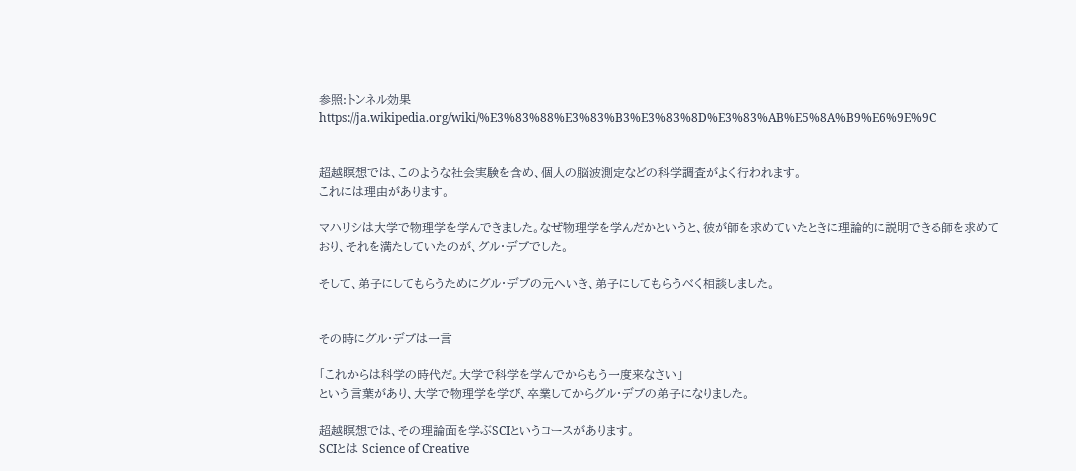参照:トンネル効果
https://ja.wikipedia.org/wiki/%E3%83%88%E3%83%B3%E3%83%8D%E3%83%AB%E5%8A%B9%E6%9E%9C


超越瞑想では、このような社会実験を含め、個人の脳波測定などの科学調査がよく行われます。
これには理由があります。

マハリシは大学で物理学を学んできました。なぜ物理学を学んだかというと、彼が師を求めていたときに理論的に説明できる師を求めており、それを満たしていたのが、グル・デブでした。

そして、弟子にしてもらうためにグル・デブの元へいき、弟子にしてもらうべく相談しました。


その時にグル・デブは一言

「これからは科学の時代だ。大学で科学を学んでからもう一度来なさい」
という言葉があり、大学で物理学を学び、卒業してからグル・デブの弟子になりました。

超越瞑想では、その理論面を学ぶSCIというコースがあります。
SCIとは Science of Creative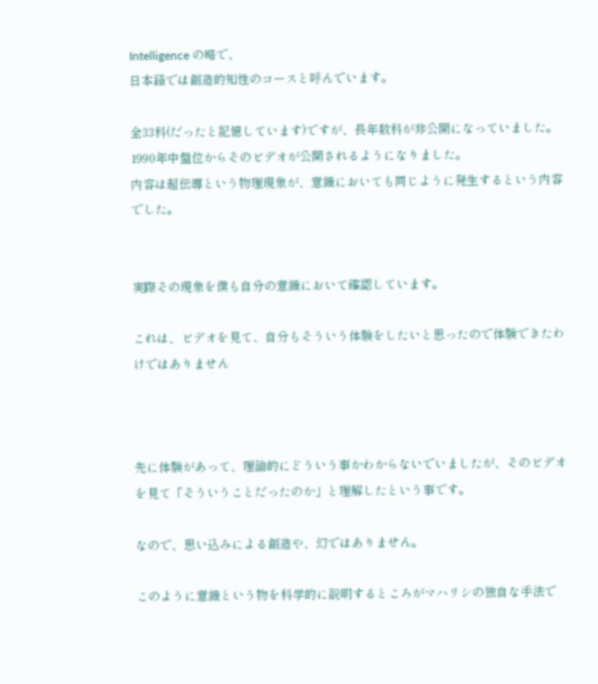Intelligence の略で、
日本語では創造的知性のコースと呼んでいます。

全33科(だったと記憶しています)ですが、長年数科が非公開になっていました。
1990年中盤位からそのビデオが公開されるようになりました。
内容は超伝導という物理現象が、意識においても同じように発生するという内容でした。


実際その現象を僕も自分の意識において確認しています。

これは、ビデオを見て、自分もそういう体験をしたいと思ったので体験できたわけではありません



先に体験があって、理論的にどういう事かわからないでいましたが、そのビデオを見て「そういうことだったのか」と理解したという事です。

なので、思い込みによる創造や、幻ではありません。

このように意識という物を科学的に説明するところがマハリシの独自な手法で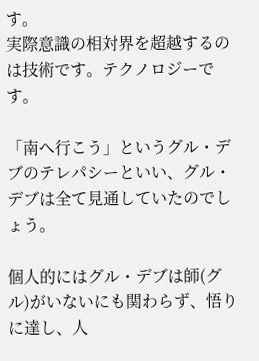す。
実際意識の相対界を超越するのは技術です。テクノロジーです。

「南へ行こう」というグル・デブのテレパシーといい、グル・デブは全て見通していたのでしょう。

個人的にはグル・デブは師(グル)がいないにも関わらず、悟りに達し、人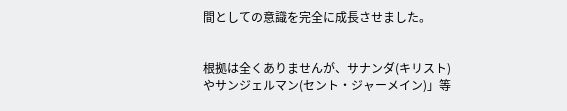間としての意識を完全に成長させました。


根拠は全くありませんが、サナンダ(キリスト)やサンジェルマン(セント・ジャーメイン)」等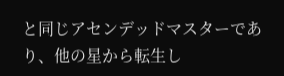と同じアセンデッドマスターであり、他の星から転生し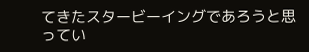てきたスタービーイングであろうと思ってい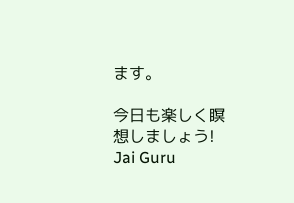ます。

今日も楽しく瞑想しましょう!
Jai Guru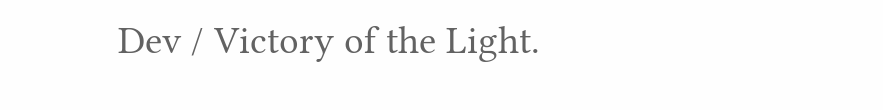Dev / Victory of the Light.